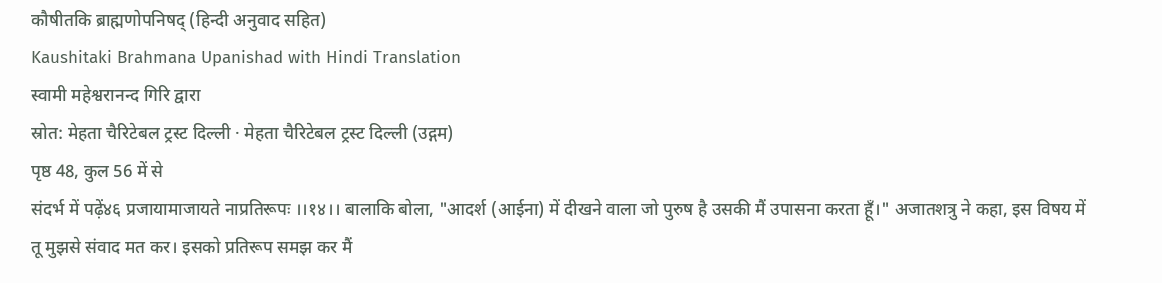कौषीतकि ब्राह्मणोपनिषद् (हिन्दी अनुवाद सहित)
Kaushitaki Brahmana Upanishad with Hindi Translation
स्वामी महेश्वरानन्द गिरि द्वारा
स्रोत: मेहता चैरिटेबल ट्रस्ट दिल्ली · मेहता चैरिटेबल ट्रस्ट दिल्ली (उद्गम)
पृष्ठ 48, कुल 56 में से
संदर्भ में पढ़ें४६ प्रजायामाजायते नाप्रतिरूपः ।।१४।। बालाकि बोला, "आदर्श (आईना) में दीखने वाला जो पुरुष है उसकी मैं उपासना करता हूँ।" अजातशत्रु ने कहा, इस विषय में तू मुझसे संवाद मत कर। इसको प्रतिरूप समझ कर मैं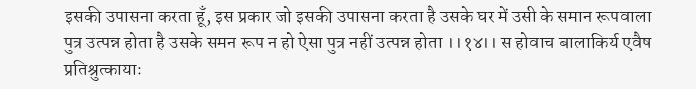इसकी उपासना करता हूँ, इस प्रकार जो इसकी उपासना करता है उसके घर में उसी के समान रूपवाला पुत्र उत्पन्न होता है उसके समन रूप न हो ऐसा पुत्र नहीं उत्पन्न होता ।।१४।। स होवाच बालाकिर्य एवैष प्रतिश्रुत्कायाः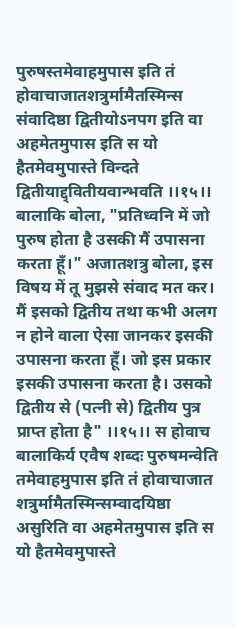पुरुषस्तमेवाहमुपास इति तं होवाचाजातशत्रुर्मामैतस्मिन्स संवादिष्ठा द्वितीयोऽनपग इति वा अहमेतमुपास इति स यो हैतमेवमुपास्ते विन्दते द्वितीयाद्द्वितीयवान्भवति ।।१५।। बालाकि बोला, "प्रतिध्वनि में जो पुरुष होता है उसकी मैं उपासना करता हूँ।" अजातशत्रु बोला, इस विषय में तू मुझसे संवाद मत कर। मैं इसको द्वितीय तथा कभी अलग न होने वाला ऐसा जानकर इसकी उपासना करता हूँ। जो इस प्रकार इसकी उपासना करता है। उसको द्वितीय से (पत्नी से) द्वितीय पुत्र प्राप्त होता है" ।।१५।। स होवाच बालाकिर्य एवैष शब्दः पुरुषमन्वेति तमेवाहमुपास इति तं होवाचाजात शत्रुर्मामैतस्मिन्सम्वादयिष्ठा असुरिति वा अहमेतमुपास इति स यो हैतमेवमुपास्ते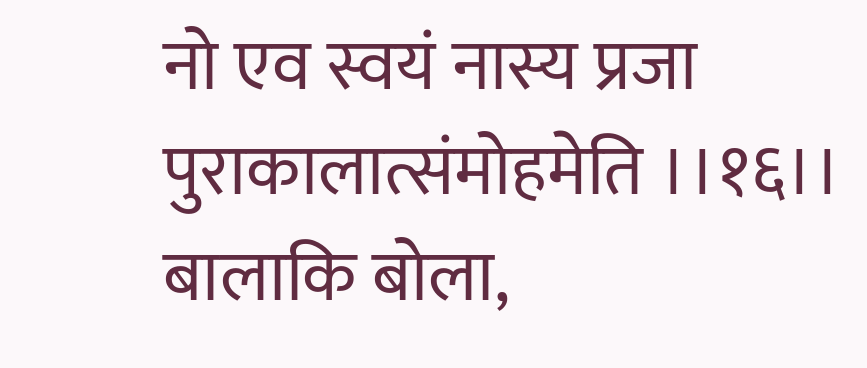नो एव स्वयं नास्य प्रजा पुराकालात्संमोहमेति ।।१६।। बालाकि बोला,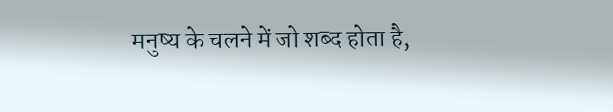मनुष्य के चलने में जो शब्द होता है,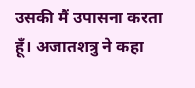उसकी मैं उपासना करता हूँ। अजातशत्रु ने कहा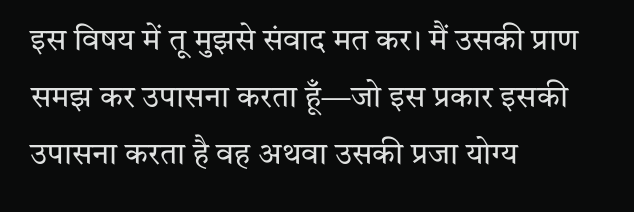इस विषय में तू मुझसे संवाद मत कर। मैं उसकी प्राण समझ कर उपासना करता हूँ—जो इस प्रकार इसकी उपासना करता है वह अथवा उसकी प्रजा योग्य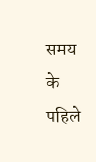समय के पहिले